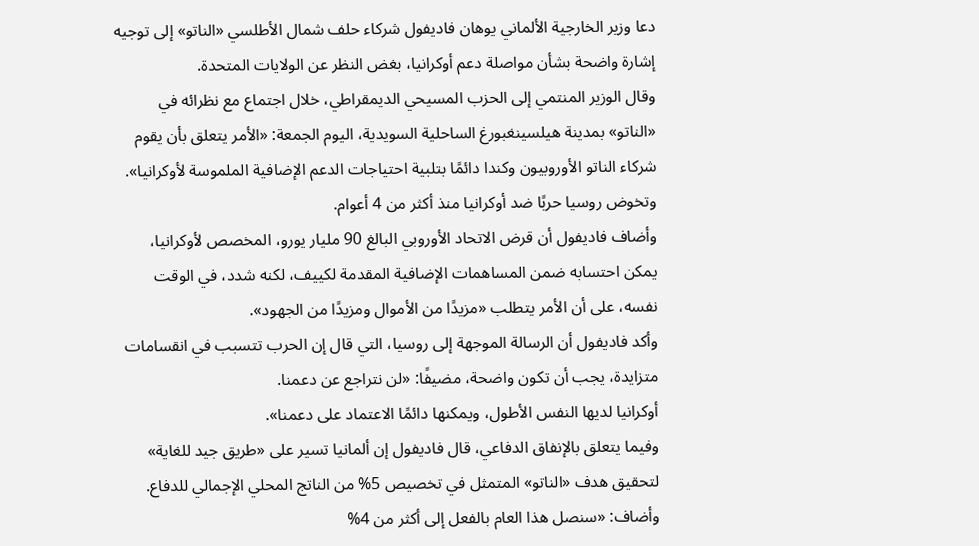دعا وزير الخارجية الألماني يوهان فاديفول شركاء حلف شمال الأطلسي «الناتو» إلى توجيه إشارة واضحة بشأن مواصلة دعم أوكرانيا، بغض النظر عن الولايات المتحدة.
وقال الوزير المنتمي إلى الحزب المسيحي الديمقراطي، خلال اجتماع مع نظرائه في «الناتو» بمدينة هيلسينغبورغ الساحلية السويدية، اليوم الجمعة: «الأمر يتعلق بأن يقوم شركاء الناتو الأوروبيون وكندا دائمًا بتلبية احتياجات الدعم الإضافية الملموسة لأوكرانيا».
وتخوض روسيا حربًا ضد أوكرانيا منذ أكثر من 4 أعوام.
وأضاف فاديفول أن قرض الاتحاد الأوروبي البالغ 90 مليار يورو، المخصص لأوكرانيا، يمكن احتسابه ضمن المساهمات الإضافية المقدمة لكييف، لكنه شدد، في الوقت نفسه، على أن الأمر يتطلب «مزيدًا من الأموال ومزيدًا من الجهود».
وأكد فاديفول أن الرسالة الموجهة إلى روسيا، التي قال إن الحرب تتسبب في انقسامات متزايدة، يجب أن تكون واضحة، مضيفًا: «لن نتراجع عن دعمنا.
أوكرانيا لديها النفس الأطول، ويمكنها دائمًا الاعتماد على دعمنا».
وفيما يتعلق بالإنفاق الدفاعي، قال فاديفول إن ألمانيا تسير على «طريق جيد للغاية» لتحقيق هدف «الناتو» المتمثل في تخصيص 5% من الناتج المحلي الإجمالي للدفاع.
وأضاف: «سنصل هذا العام بالفعل إلى أكثر من 4%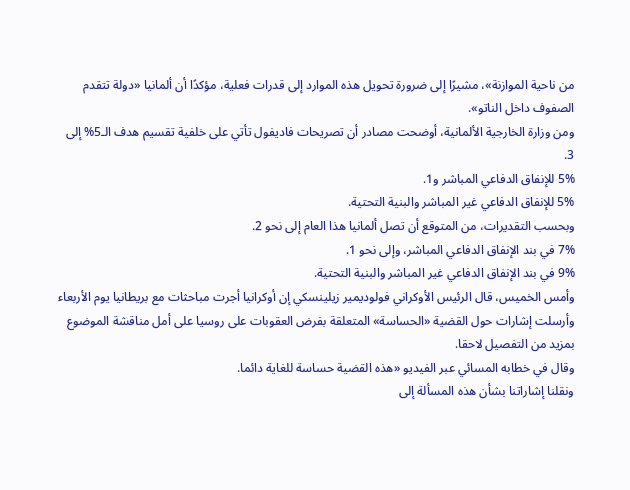من ناحية الموازنة»، مشيرًا إلى ضرورة تحويل هذه الموارد إلى قدرات فعلية، مؤكدًا أن ألمانيا «دولة تتقدم الصفوف داخل الناتو».
ومن وزارة الخارجية الألمانية، أوضحت مصادر أن تصريحات فاديفول تأتي على خلفية تقسيم هدف الـ5% إلى 3.
5% للإنفاق الدفاعي المباشر و1.
5% للإنفاق الدفاعي غير المباشر والبنية التحتية.
وبحسب التقديرات، من المتوقع أن تصل ألمانيا هذا العام إلى نحو 2.
7% في بند الإنفاق الدفاعي المباشر، وإلى نحو 1.
9% في بند الإنفاق الدفاعي غير المباشر والبنية التحتية.
وأمس الخميس، قال الرئيس الأوكراني فولوديمير زيلينسكي إن أوكرانيا أجرت مباحثات مع بريطانيا يوم الأربعاء وأرسلت إشارات حول القضية «الحساسة» المتعلقة بفرض العقوبات على روسيا على أمل مناقشة الموضوع بمزيد من التفصيل لاحقا.
وقال في خطابه المسائي عبر الفيديو «هذه القضية حساسة للغاية دائما.
ونقلنا إشاراتنا بشأن هذه المسألة إلى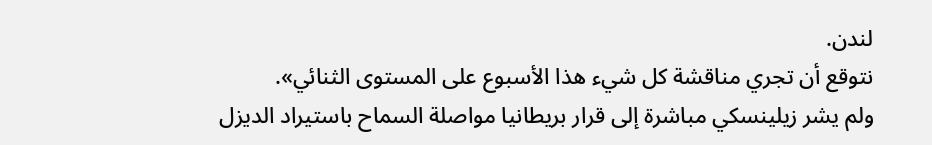لندن.
نتوقع أن تجري مناقشة كل شيء هذا الأسبوع على المستوى الثنائي».
ولم يشر زيلينسكي مباشرة إلى قرار بريطانيا مواصلة السماح باستيراد الديزل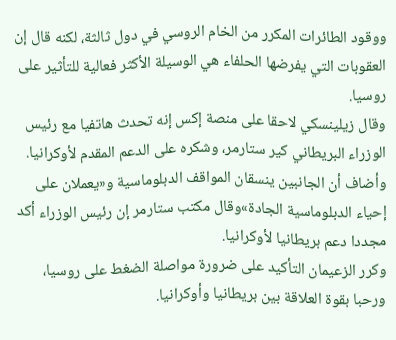ووقود الطائرات المكرر من الخام الروسي في دول ثالثة، لكنه قال إن العقوبات التي يفرضها الحلفاء هي الوسيلة الأكثر فعالية للتأثير على روسيا.
وقال زيلينسكي لاحقا على منصة إكس إنه تحدث هاتفيا مع رئيس الوزراء البريطاني كير ستارمر، وشكره على الدعم المقدم لأوكرانيا.
وأضاف أن الجانبين ينسقان المواقف الدبلوماسية و«يعملان على إحياء الدبلوماسية الجادة»وقال مكتب ستارمر إن رئيس الوزراء أكد مجددا دعم بريطانيا لأوكرانيا.
وكرر الزعيمان التأكيد على ضرورة مواصلة الضغط على روسيا، ورحبا بقوة العلاقة بين بريطانيا وأوكرانيا.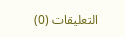التعليقات (0)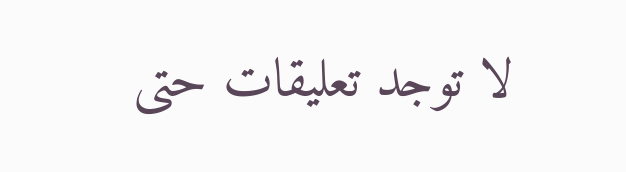لا توجد تعليقات حتى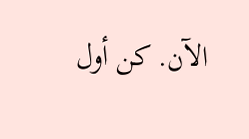الآن. كن أول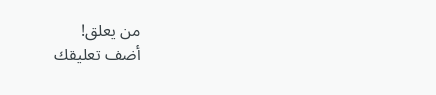من يعلق!
أضف تعليقك